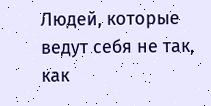Людей, которые ведут себя не так, как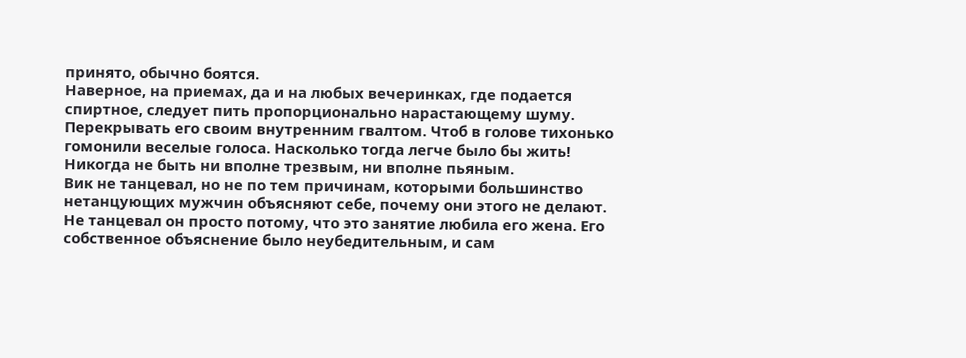принято, обычно боятся.
Наверное, на приемах, да и на любых вечеринках, где подается спиртное, следует пить пропорционально нарастающему шуму. Перекрывать его своим внутренним гвалтом. Чтоб в голове тихонько гомонили веселые голоса. Насколько тогда легче было бы жить! Никогда не быть ни вполне трезвым, ни вполне пьяным.
Вик не танцевал, но не по тем причинам, которыми большинство нетанцующих мужчин объясняют себе, почему они этого не делают. Не танцевал он просто потому, что это занятие любила его жена. Его собственное объяснение было неубедительным, и сам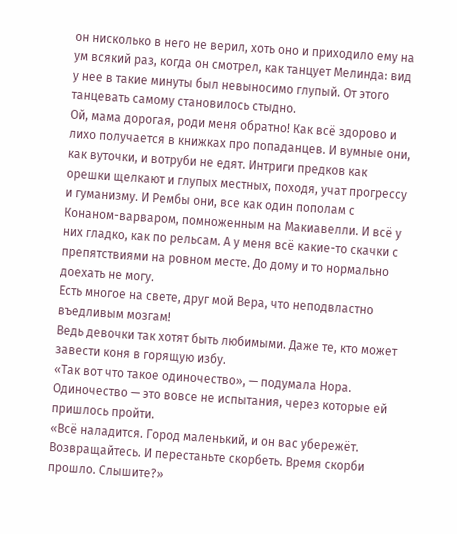он нисколько в него не верил, хоть оно и приходило ему на ум всякий раз, когда он смотрел, как танцует Мелинда: вид у нее в такие минуты был невыносимо глупый. От этого танцевать самому становилось стыдно.
Ой, мама дорогая, роди меня обратно! Как всё здорово и лихо получается в книжках про попаданцев. И вумные они, как вуточки, и вотруби не едят. Интриги предков как орешки щелкают и глупых местных, походя, учат прогрессу и гуманизму. И Рембы они, все как один пополам с Конаном-варваром, помноженным на Макиавелли. И всё у них гладко, как по рельсам. А у меня всё какие-то скачки с препятствиями на ровном месте. До дому и то нормально доехать не могу.
Есть многое на свете, друг мой Вера, что неподвластно въедливым мозгам!
Ведь девочки так хотят быть любимыми. Даже те, кто может завести коня в горящую избу.
«Так вот что такое одиночество», — подумала Нора. Одиночество — это вовсе не испытания, через которые ей пришлось пройти.
«Всё наладится. Город маленький, и он вас убережёт. Возвращайтесь. И перестаньте скорбеть. Время скорби прошло. Слышите?»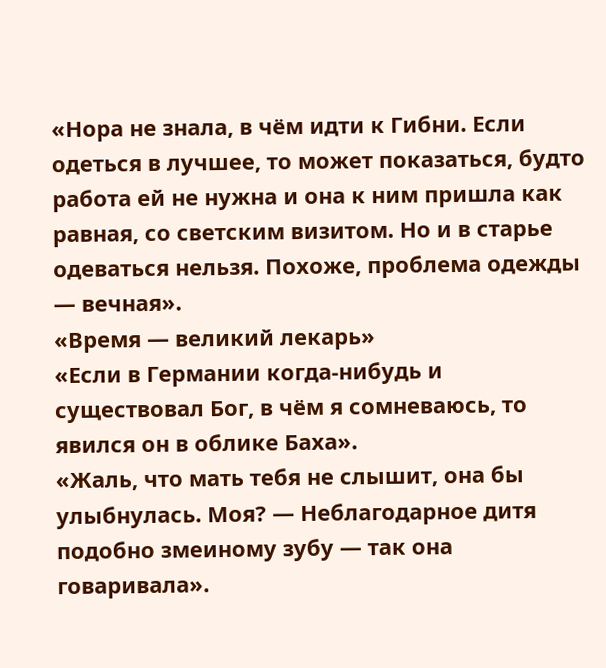«Нора не знала, в чём идти к Гибни. Если одеться в лучшее, то может показаться, будто работа ей не нужна и она к ним пришла как равная, со светским визитом. Но и в старье одеваться нельзя. Похоже, проблема одежды — вечная».
«Время — великий лекарь»
«Если в Германии когда-нибудь и существовал Бог, в чём я сомневаюсь, то явился он в облике Баха».
«Жаль, что мать тебя не слышит, она бы улыбнулась. Моя? — Неблагодарное дитя подобно змеиному зубу — так она говаривала».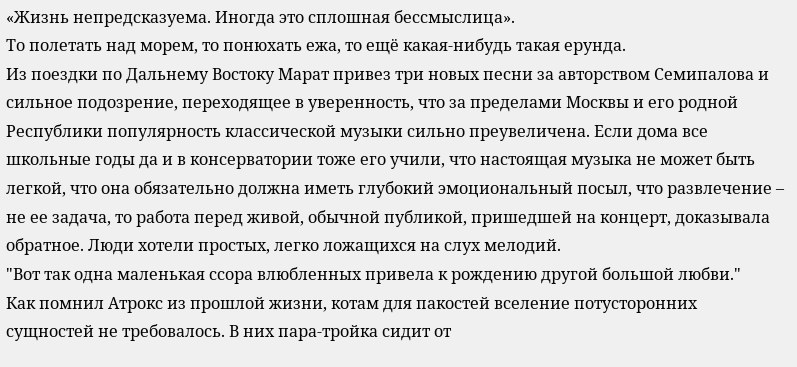«Жизнь непредсказуема. Иногда это сплошная бессмыслица».
То полетать над морем, то понюхать ежа, то ещё какая-нибудь такая ерунда.
Из поездки по Дальнему Востоку Марат привез три новых песни за авторством Семипалова и сильное подозрение, переходящее в уверенность, что за пределами Москвы и его родной Республики популярность классической музыки сильно преувеличена. Если дома все школьные годы да и в консерватории тоже его учили, что настоящая музыка не может быть легкой, что она обязательно должна иметь глубокий эмоциональный посыл, что развлечение – не ее задача, то работа перед живой, обычной публикой, пришедшей на концерт, доказывала обратное. Люди хотели простых, легко ложащихся на слух мелодий.
"Вот так одна маленькая ссора влюбленных привела к рождению другой большой любви."
Как помнил Атрокс из прошлой жизни, котам для пакостей вселение потусторонних сущностей не требовалось. В них пара-тройка сидит от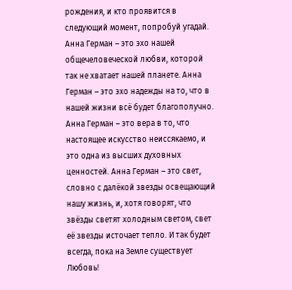рождения, и кто проявится в следующий момент, попробуй угадай.
Анна Герман – это эхо нашей общечеловеческой любви, которой так не хватает нашей планете. Анна Герман – это эхо надежды на то, что в нашей жизни всё будет благополучно. Анна Герман – это вера в то, что настоящее искусство неиссякаемо, и это одна из высших духовных ценностей. Анна Герман – это свет, словно с далёкой звезды освещающий нашу жизнь, и, хотя говорят, что звёзды светят холодным светом, свет её звезды источает тепло. И так будет всегда, пока на Земле существует Любовь!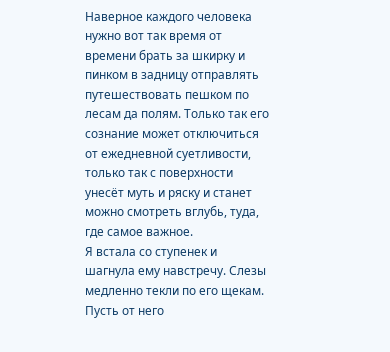Наверное каждого человека нужно вот так время от времени брать за шкирку и пинком в задницу отправлять путешествовать пешком по лесам да полям. Только так его сознание может отключиться от ежедневной суетливости, только так с поверхности унесёт муть и ряску и станет можно смотреть вглубь, туда, где самое важное.
Я встала со ступенек и шагнула ему навстречу. Слезы медленно текли по его щекам. Пусть от него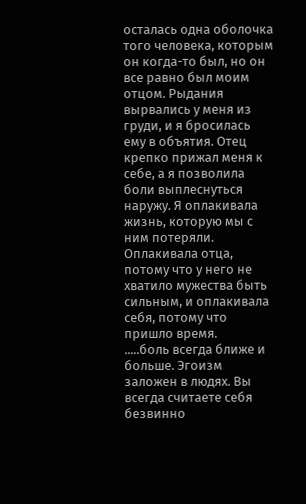осталась одна оболочка того человека, которым он когда-то был, но он все равно был моим отцом. Рыдания вырвались у меня из груди, и я бросилась ему в объятия. Отец крепко прижал меня к себе, а я позволила боли выплеснуться наружу. Я оплакивала жизнь, которую мы с ним потеряли. Оплакивала отца, потому что у него не хватило мужества быть сильным, и оплакивала себя, потому что пришло время.
.....боль всегда ближе и больше. Эгоизм заложен в людях. Вы всегда считаете себя безвинно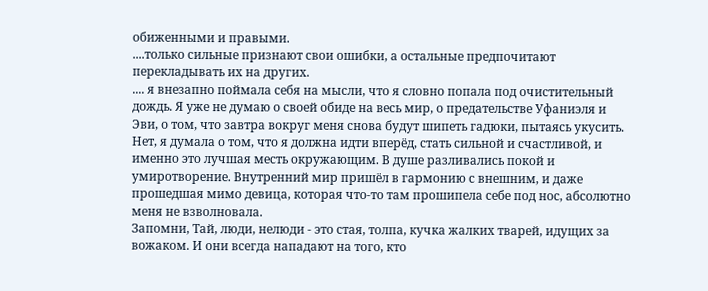обиженными и правыми.
....только сильные признают свои ошибки, а остальные предпочитают перекладывать их на других.
.... я внезапно поймала себя на мысли, что я словно попала под очистительный дождь. Я уже не думаю о своей обиде на весь мир, о предательстве Уфаниэля и Эви, о том, что завтра вокруг меня снова будут шипеть гадюки, пытаясь укусить. Нет, я думала о том, что я должна идти вперёд, стать сильной и счастливой, и именно это лучшая месть окружающим. В душе разливались покой и умиротворение. Внутренний мир пришёл в гармонию с внешним, и даже прошедшая мимо девица, которая что-то там прошипела себе под нос, абсолютно меня не взволновала.
Запомни, Тай, люди, нелюди - это стая, толпа, кучка жалких тварей, идущих за вожаком. И они всегда нападают на того, кто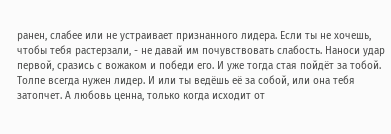ранен, слабее или не устраивает признанного лидера. Если ты не хочешь, чтобы тебя растерзали, - не давай им почувствовать слабость. Наноси удар первой, сразись с вожаком и победи его. И уже тогда стая пойдёт за тобой. Толпе всегда нужен лидер. И или ты ведёшь её за собой, или она тебя затопчет. А любовь ценна, только когда исходит от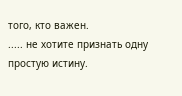того, кто важен.
..... не хотите признать одну простую истину.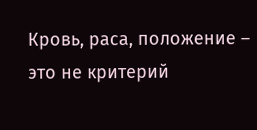Кровь, раса, положение – это не критерий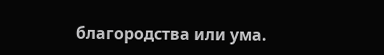благородства или ума.